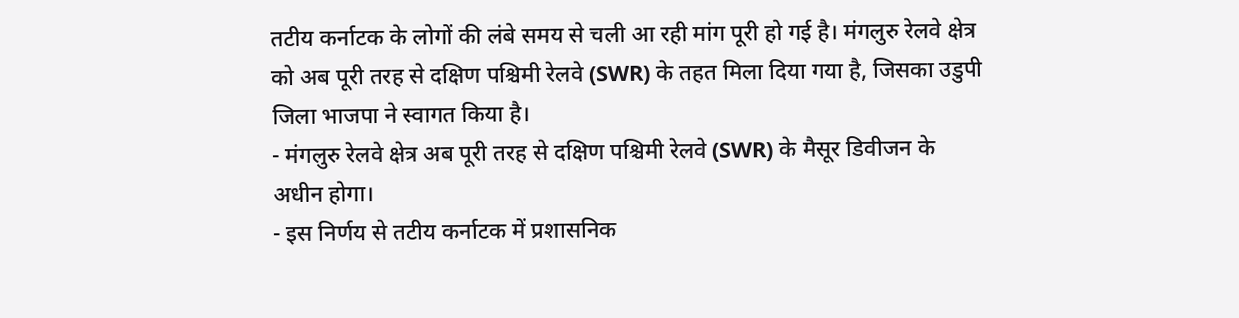तटीय कर्नाटक के लोगों की लंबे समय से चली आ रही मांग पूरी हो गई है। मंगलुरु रेलवे क्षेत्र को अब पूरी तरह से दक्षिण पश्चिमी रेलवे (SWR) के तहत मिला दिया गया है, जिसका उडुपी जिला भाजपा ने स्वागत किया है।
- मंगलुरु रेलवे क्षेत्र अब पूरी तरह से दक्षिण पश्चिमी रेलवे (SWR) के मैसूर डिवीजन के अधीन होगा।
- इस निर्णय से तटीय कर्नाटक में प्रशासनिक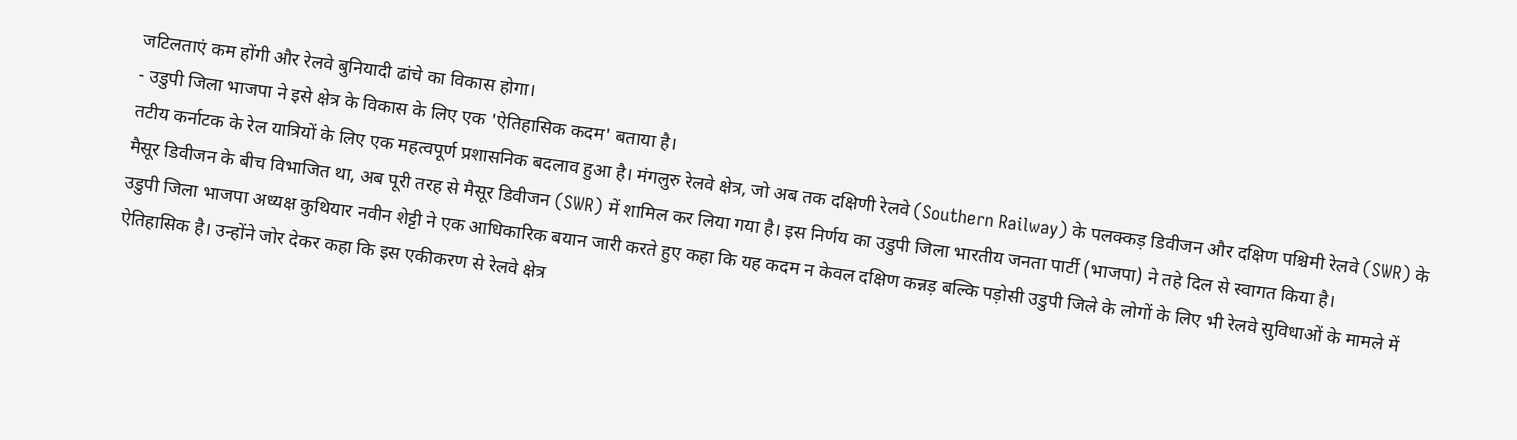जटिलताएं कम होंगी और रेलवे बुनियादी ढांचे का विकास होगा।
- उडुपी जिला भाजपा ने इसे क्षेत्र के विकास के लिए एक 'ऐतिहासिक कदम' बताया है।
तटीय कर्नाटक के रेल यात्रियों के लिए एक महत्वपूर्ण प्रशासनिक बदलाव हुआ है। मंगलुरु रेलवे क्षेत्र, जो अब तक दक्षिणी रेलवे (Southern Railway) के पलक्कड़ डिवीजन और दक्षिण पश्चिमी रेलवे (SWR) के मैसूर डिवीजन के बीच विभाजित था, अब पूरी तरह से मैसूर डिवीजन (SWR) में शामिल कर लिया गया है। इस निर्णय का उडुपी जिला भारतीय जनता पार्टी (भाजपा) ने तहे दिल से स्वागत किया है।
उडुपी जिला भाजपा अध्यक्ष कुथियार नवीन शेट्टी ने एक आधिकारिक बयान जारी करते हुए कहा कि यह कदम न केवल दक्षिण कन्नड़ बल्कि पड़ोसी उडुपी जिले के लोगों के लिए भी रेलवे सुविधाओं के मामले में ऐतिहासिक है। उन्होंने जोर देकर कहा कि इस एकीकरण से रेलवे क्षेत्र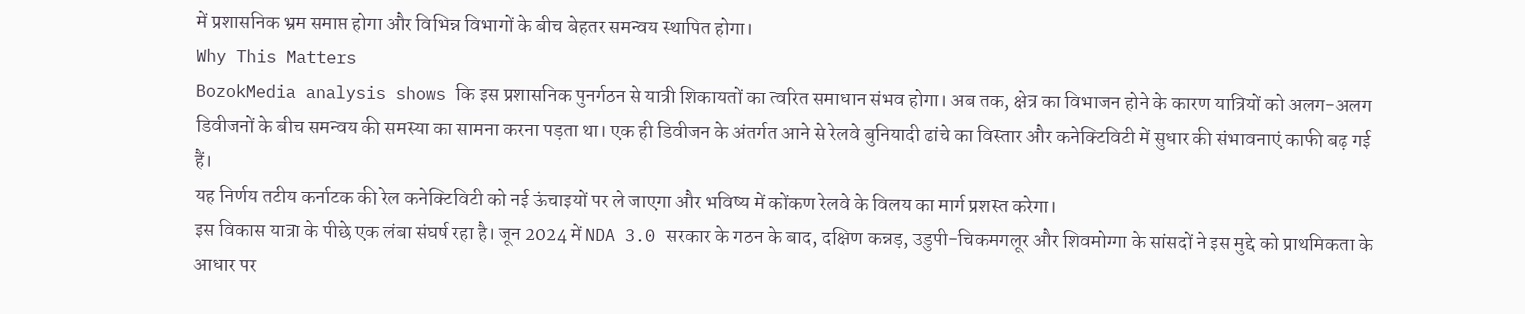में प्रशासनिक भ्रम समाप्त होगा और विभिन्न विभागों के बीच बेहतर समन्वय स्थापित होगा।
Why This Matters
BozokMedia analysis shows कि इस प्रशासनिक पुनर्गठन से यात्री शिकायतों का त्वरित समाधान संभव होगा। अब तक, क्षेत्र का विभाजन होने के कारण यात्रियों को अलग-अलग डिवीजनों के बीच समन्वय की समस्या का सामना करना पड़ता था। एक ही डिवीजन के अंतर्गत आने से रेलवे बुनियादी ढांचे का विस्तार और कनेक्टिविटी में सुधार की संभावनाएं काफी बढ़ गई हैं।
यह निर्णय तटीय कर्नाटक की रेल कनेक्टिविटी को नई ऊंचाइयों पर ले जाएगा और भविष्य में कोंकण रेलवे के विलय का मार्ग प्रशस्त करेगा।
इस विकास यात्रा के पीछे एक लंबा संघर्ष रहा है। जून 2024 में NDA 3.0 सरकार के गठन के बाद, दक्षिण कन्नड़, उडुपी-चिकमगलूर और शिवमोग्गा के सांसदों ने इस मुद्दे को प्राथमिकता के आधार पर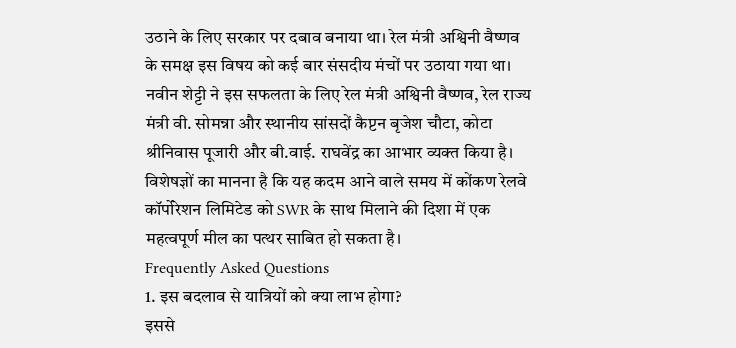उठाने के लिए सरकार पर दबाव बनाया था। रेल मंत्री अश्विनी वैष्णव के समक्ष इस विषय को कई बार संसदीय मंचों पर उठाया गया था।
नवीन शेट्टी ने इस सफलता के लिए रेल मंत्री अश्विनी वैष्णव, रेल राज्य मंत्री वी. सोमन्ना और स्थानीय सांसदों कैप्टन बृजेश चौटा, कोटा श्रीनिवास पूजारी और बी.वाई. राघवेंद्र का आभार व्यक्त किया है। विशेषज्ञों का मानना है कि यह कदम आने वाले समय में कोंकण रेलवे कॉर्पोरेशन लिमिटेड को SWR के साथ मिलाने की दिशा में एक महत्वपूर्ण मील का पत्थर साबित हो सकता है।
Frequently Asked Questions
1. इस बदलाव से यात्रियों को क्या लाभ होगा?
इससे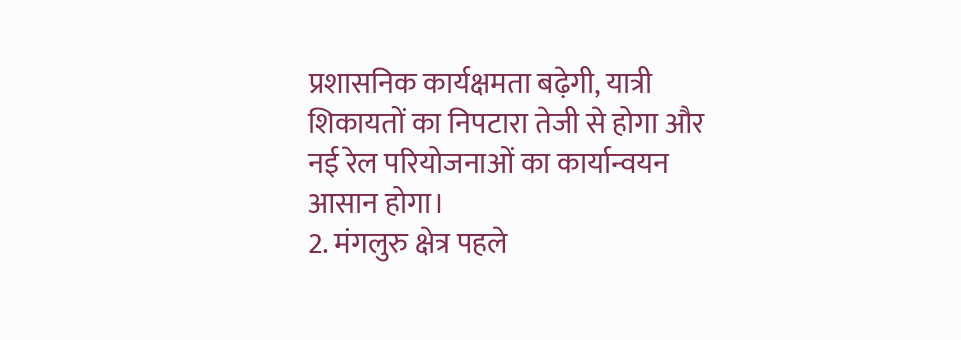प्रशासनिक कार्यक्षमता बढ़ेगी, यात्री शिकायतों का निपटारा तेजी से होगा और नई रेल परियोजनाओं का कार्यान्वयन आसान होगा।
2. मंगलुरु क्षेत्र पहले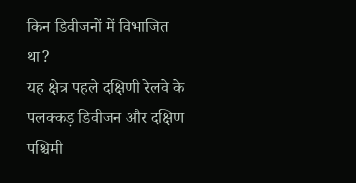किन डिवीजनों में विभाजित था?
यह क्षेत्र पहले दक्षिणी रेलवे के पलक्कड़ डिवीजन और दक्षिण पश्चिमी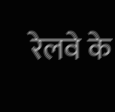रेलवे के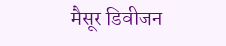मैसूर डिवीजन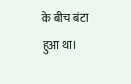के बीच बंटा हुआ था।